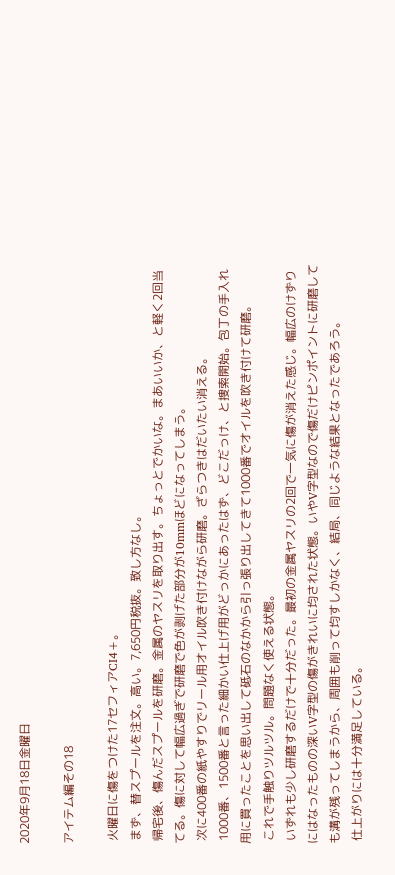2020年9月18日金曜日

アイテム編その18

 火曜日に傷をつけた17セフィアCI4+。
 まず、替スプールを注文。高い。7,650円税抜。致し方なし。
 帰宅後、傷んだスプールを研磨。金属のヤスリを取り出す。ちょっとでかいな。まあいいか、と軽く2回当てる。傷に対して幅広過ぎで研磨で色が剥げた部分が10mmほどになってしまう。
 次に400番の紙やすりでリール用オイル吹き付けながら研磨。ざらつきはだいたい消える。
 1000番、1500番と言った細かい仕上げ用がどっかにあったはず、どこだっけ、と捜索開始。包丁の手入れ用に買ったことを思い出して砥石のなかから引っ張り出してきて1000番でオイルを吹き付けて研磨。
 これで手触りツルツル。問題なく使える状態。
 いずれも少し研磨するだけで十分だった。最初の金属ヤスリの2回で一気に傷が消えた感じ。幅広のけずりにはなったものの深いV字型の傷がきれいに均された状態。いやV字型なので傷だけピンポイントに研磨しても溝が残ってしまうから、周囲も削って均すしかなく、結局、同じような結果となったであろう。
 仕上がりには十分満足している。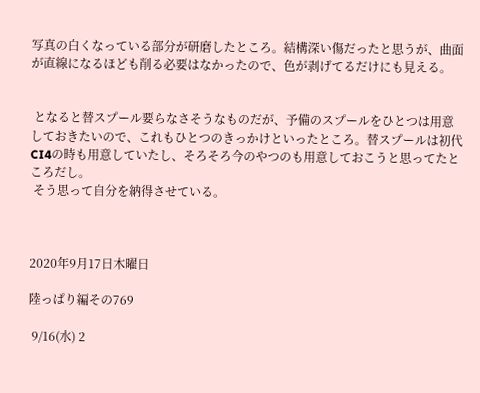写真の白くなっている部分が研磨したところ。結構深い傷だったと思うが、曲面が直線になるほども削る必要はなかったので、色が剥げてるだけにも見える。


 となると替スプール要らなさそうなものだが、予備のスプールをひとつは用意しておきたいので、これもひとつのきっかけといったところ。替スプールは初代CI4の時も用意していたし、そろそろ今のやつのも用意しておこうと思ってたところだし。
 そう思って自分を納得させている。



2020年9月17日木曜日

陸っぱり編その769

 9/16(水) 2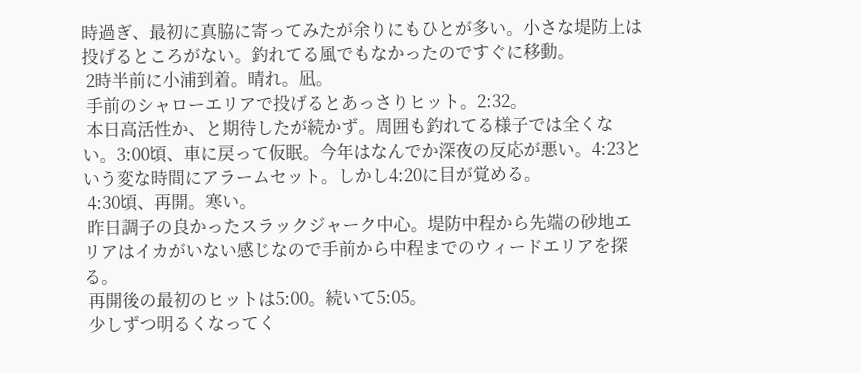時過ぎ、最初に真脇に寄ってみたが余りにもひとが多い。小さな堤防上は投げるところがない。釣れてる風でもなかったのですぐに移動。
 2時半前に小浦到着。晴れ。凪。
 手前のシャローエリアで投げるとあっさりヒット。2:32。
 本日高活性か、と期待したが続かず。周囲も釣れてる様子では全くない。3:00頃、車に戻って仮眠。今年はなんでか深夜の反応が悪い。4:23という変な時間にアラームセット。しかし4:20に目が覚める。
 4:30頃、再開。寒い。
 昨日調子の良かったスラックジャーク中心。堤防中程から先端の砂地エリアはイカがいない感じなので手前から中程までのウィードエリアを探る。
 再開後の最初のヒットは5:00。続いて5:05。
 少しずつ明るくなってく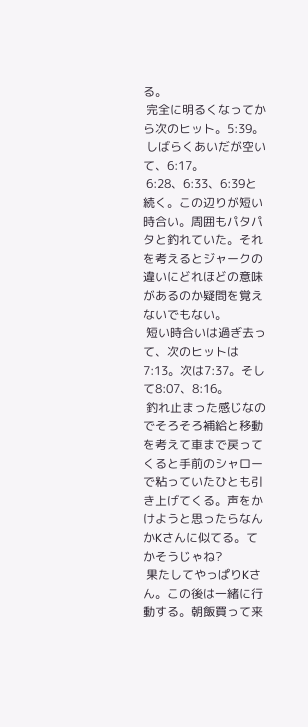る。
 完全に明るくなってから次のヒット。5:39。
 しばらくあいだが空いて、6:17。
 6:28、6:33、6:39と続く。この辺りが短い時合い。周囲もパタパタと釣れていた。それを考えるとジャークの違いにどれほどの意味があるのか疑問を覚えないでもない。
 短い時合いは過ぎ去って、次のヒットは7:13。次は7:37。そして8:07、8:16。
 釣れ止まった感じなのでそろそろ補給と移動を考えて車まで戻ってくると手前のシャローで粘っていたひとも引き上げてくる。声をかけようと思ったらなんかKさんに似てる。てかそうじゃね?
 果たしてやっぱりKさん。この後は一緒に行動する。朝飯買って来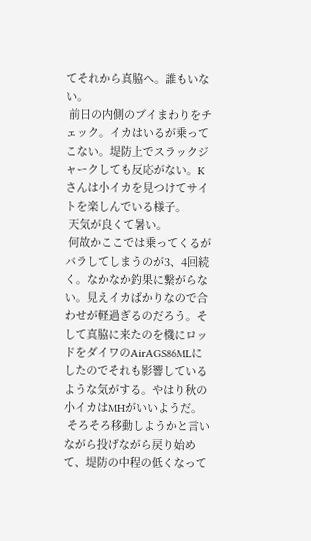てそれから真脇へ。誰もいない。
 前日の内側のブイまわりをチェック。イカはいるが乗ってこない。堤防上でスラックジャークしても反応がない。Kさんは小イカを見つけてサイトを楽しんでいる様子。
 天気が良くて暑い。
 何故かここでは乗ってくるがバラしてしまうのが3、4回続く。なかなか釣果に繋がらない。見えイカばかりなので合わせが軽過ぎるのだろう。そして真脇に来たのを機にロッドをダイワのAirAGS86MLにしたのでそれも影響しているような気がする。やはり秋の小イカはMHがいいようだ。
 そろそろ移動しようかと言いながら投げながら戻り始めて、堤防の中程の低くなって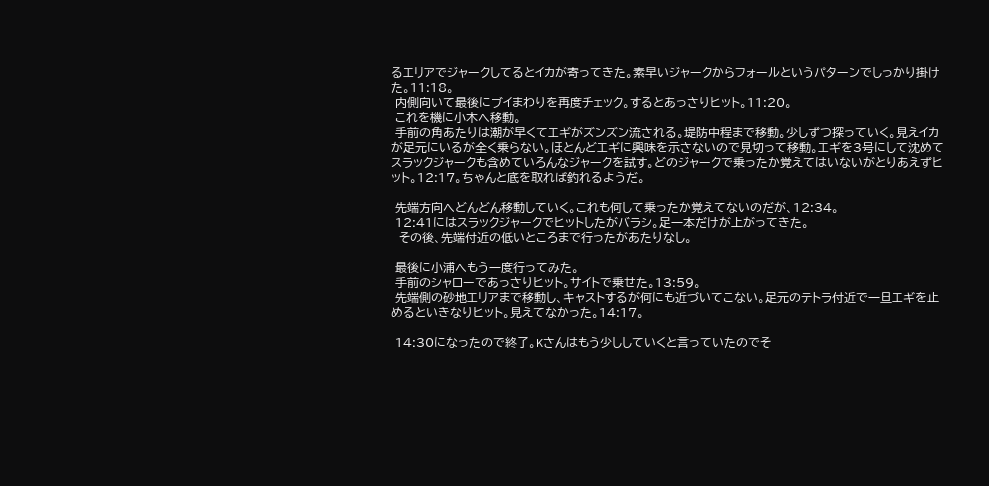るエリアでジャークしてるとイカが寄ってきた。素早いジャークからフォールというパターンでしっかり掛けた。11:18。
 内側向いて最後にブイまわりを再度チェック。するとあっさりヒット。11:20。
 これを機に小木へ移動。
 手前の角あたりは潮が早くてエギがズンズン流される。堤防中程まで移動。少しずつ探っていく。見えイカが足元にいるが全く乗らない。ほとんどエギに興味を示さないので見切って移動。エギを3号にして沈めてスラックジャークも含めていろんなジャークを試す。どのジャークで乗ったか覚えてはいないがとりあえずヒット。12:17。ちゃんと底を取れば釣れるようだ。

 先端方向へどんどん移動していく。これも何して乗ったか覚えてないのだが、12:34。
 12:41にはスラックジャークでヒットしたがバラシ。足一本だけが上がってきた。
  その後、先端付近の低いところまで行ったがあたりなし。

 最後に小浦へもう一度行ってみた。
 手前のシャローであっさりヒット。サイトで乗せた。13:59。
 先端側の砂地エリアまで移動し、キャストするが何にも近づいてこない。足元のテトラ付近で一旦エギを止めるといきなりヒット。見えてなかった。14:17。

 14:30になったので終了。Kさんはもう少ししていくと言っていたのでそ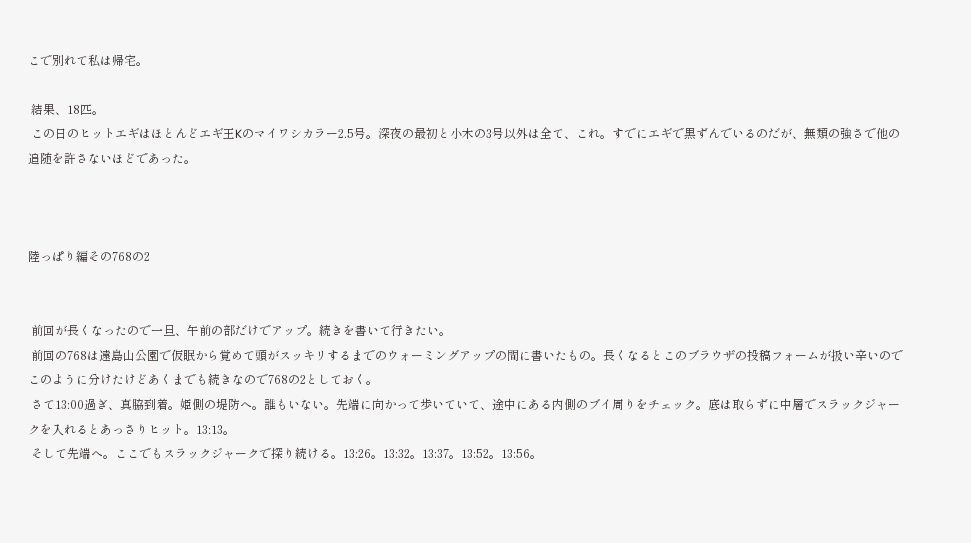こで別れて私は帰宅。

 結果、18匹。
 この日のヒットエギはほとんどエギ王Kのマイワシカラー2.5号。深夜の最初と小木の3号以外は全て、これ。すでにエギで黒ずんでいるのだが、無類の強さで他の追随を許さないほどであった。



陸っぱり編その768の2


 前回が長くなったので一旦、午前の部だけでアップ。続きを書いて行きたい。
 前回の768は遠島山公園で仮眠から覚めて頭がスッキリするまでのウォーミングアップの間に書いたもの。長くなるとこのブラウザの投稿フォームが扱い辛いのでこのように分けたけどあくまでも続きなので768の2としておく。
 さて13:00過ぎ、真脇到着。姫側の堤防へ。誰もいない。先端に向かって歩いていて、途中にある内側のブイ周りをチェック。底は取らずに中層でスラックジャークを入れるとあっさりヒット。13:13。
 そして先端へ。ここでもスラックジャークで探り続ける。13:26。13:32。13:37。13:52。13:56。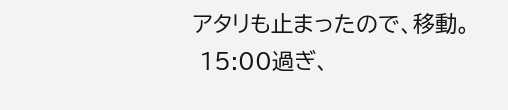アタリも止まったので、移動。
 15:00過ぎ、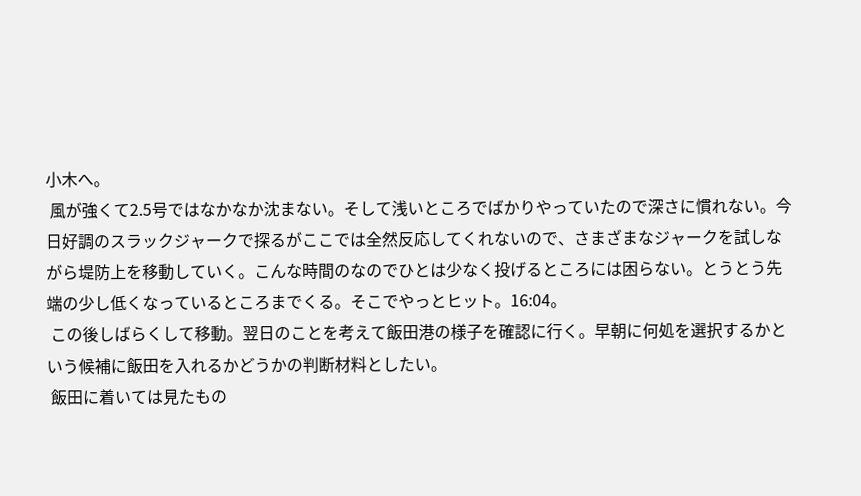小木へ。
 風が強くて2.5号ではなかなか沈まない。そして浅いところでばかりやっていたので深さに慣れない。今日好調のスラックジャークで探るがここでは全然反応してくれないので、さまざまなジャークを試しながら堤防上を移動していく。こんな時間のなのでひとは少なく投げるところには困らない。とうとう先端の少し低くなっているところまでくる。そこでやっとヒット。16:04。
 この後しばらくして移動。翌日のことを考えて飯田港の様子を確認に行く。早朝に何処を選択するかという候補に飯田を入れるかどうかの判断材料としたい。
 飯田に着いては見たもの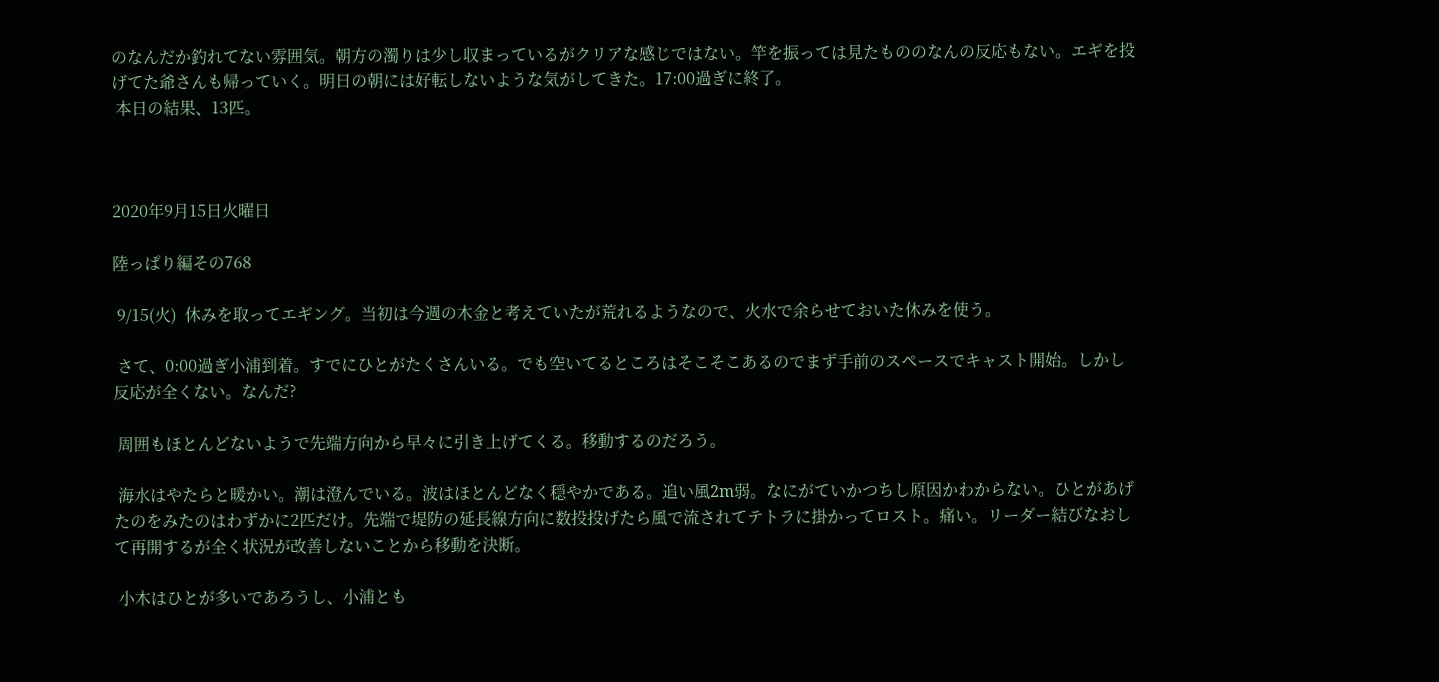のなんだか釣れてない雰囲気。朝方の濁りは少し収まっているがクリアな感じではない。竿を振っては見たもののなんの反応もない。エギを投げてた爺さんも帰っていく。明日の朝には好転しないような気がしてきた。17:00過ぎに終了。
 本日の結果、13匹。



2020年9月15日火曜日

陸っぱり編その768

 9/15(火)  休みを取ってエギング。当初は今週の木金と考えていたが荒れるようなので、火水で余らせておいた休みを使う。

 さて、0:00過ぎ小浦到着。すでにひとがたくさんいる。でも空いてるところはそこそこあるのでまず手前のスペースでキャスト開始。しかし反応が全くない。なんだ?

 周囲もほとんどないようで先端方向から早々に引き上げてくる。移動するのだろう。

 海水はやたらと暖かい。潮は澄んでいる。波はほとんどなく穏やかである。追い風2m弱。なにがていかつちし原因かわからない。ひとがあげたのをみたのはわずかに2匹だけ。先端で堤防の延長線方向に数投投げたら風で流されてテトラに掛かってロスト。痛い。リーダー結びなおして再開するが全く状況が改善しないことから移動を決断。

 小木はひとが多いであろうし、小浦とも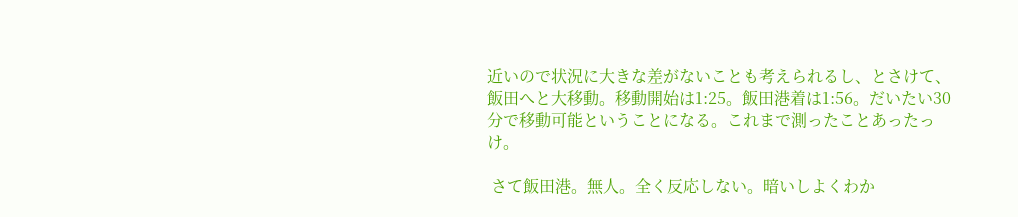近いので状況に大きな差がないことも考えられるし、とさけて、飯田へと大移動。移動開始は1:25。飯田港着は1:56。だいたい30分で移動可能ということになる。これまで測ったことあったっけ。

 さて飯田港。無人。全く反応しない。暗いしよくわか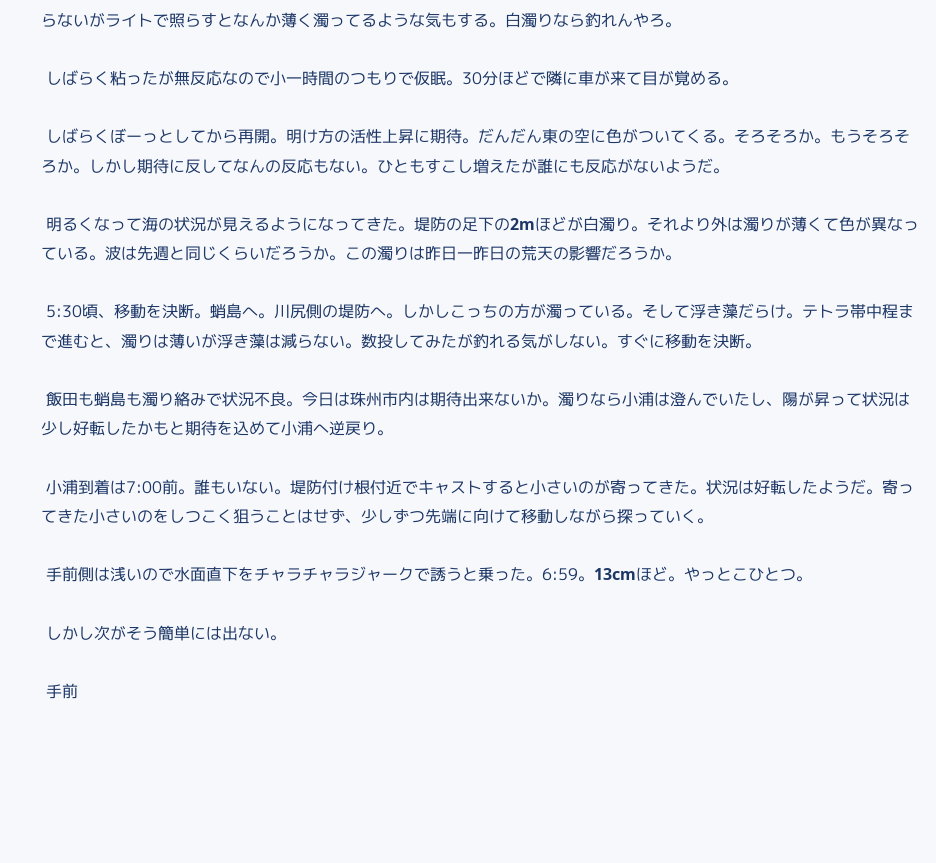らないがライトで照らすとなんか薄く濁ってるような気もする。白濁りなら釣れんやろ。

 しばらく粘ったが無反応なので小一時間のつもりで仮眠。30分ほどで隣に車が来て目が覚める。

 しばらくぼーっとしてから再開。明け方の活性上昇に期待。だんだん東の空に色がついてくる。そろそろか。もうそろそろか。しかし期待に反してなんの反応もない。ひともすこし増えたが誰にも反応がないようだ。

 明るくなって海の状況が見えるようになってきた。堤防の足下の2mほどが白濁り。それより外は濁りが薄くて色が異なっている。波は先週と同じくらいだろうか。この濁りは昨日一昨日の荒天の影響だろうか。

 5:30頃、移動を決断。蛸島へ。川尻側の堤防へ。しかしこっちの方が濁っている。そして浮き藻だらけ。テトラ帯中程まで進むと、濁りは薄いが浮き藻は減らない。数投してみたが釣れる気がしない。すぐに移動を決断。

 飯田も蛸島も濁り絡みで状況不良。今日は珠州市内は期待出来ないか。濁りなら小浦は澄んでいたし、陽が昇って状況は少し好転したかもと期待を込めて小浦へ逆戻り。

 小浦到着は7:00前。誰もいない。堤防付け根付近でキャストすると小さいのが寄ってきた。状況は好転したようだ。寄ってきた小さいのをしつこく狙うことはせず、少しずつ先端に向けて移動しながら探っていく。

 手前側は浅いので水面直下をチャラチャラジャークで誘うと乗った。6:59。13cmほど。やっとこひとつ。

 しかし次がそう簡単には出ない。

 手前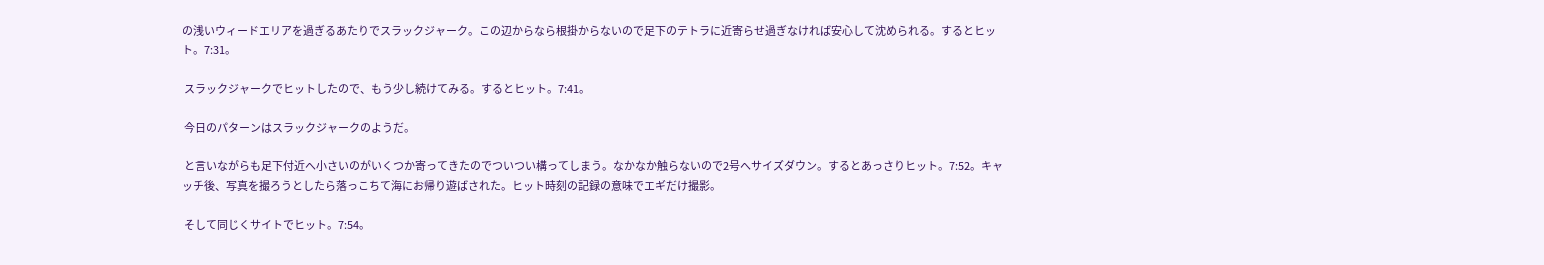の浅いウィードエリアを過ぎるあたりでスラックジャーク。この辺からなら根掛からないので足下のテトラに近寄らせ過ぎなければ安心して沈められる。するとヒット。7:31。

 スラックジャークでヒットしたので、もう少し続けてみる。するとヒット。7:41。

 今日のパターンはスラックジャークのようだ。

 と言いながらも足下付近へ小さいのがいくつか寄ってきたのでついつい構ってしまう。なかなか触らないので2号へサイズダウン。するとあっさりヒット。7:52。キャッチ後、写真を撮ろうとしたら落っこちて海にお帰り遊ばされた。ヒット時刻の記録の意味でエギだけ撮影。

 そして同じくサイトでヒット。7:54。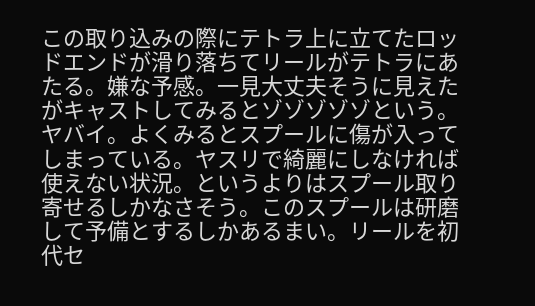この取り込みの際にテトラ上に立てたロッドエンドが滑り落ちてリールがテトラにあたる。嫌な予感。一見大丈夫そうに見えたがキャストしてみるとゾゾゾゾゾという。ヤバイ。よくみるとスプールに傷が入ってしまっている。ヤスリで綺麗にしなければ使えない状況。というよりはスプール取り寄せるしかなさそう。このスプールは研磨して予備とするしかあるまい。リールを初代セ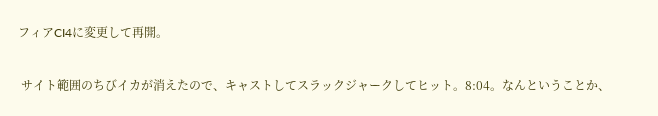フィアCI4に変更して再開。

 サイト範囲のちびイカが消えたので、キャストしてスラックジャークしてヒット。8:04。なんということか、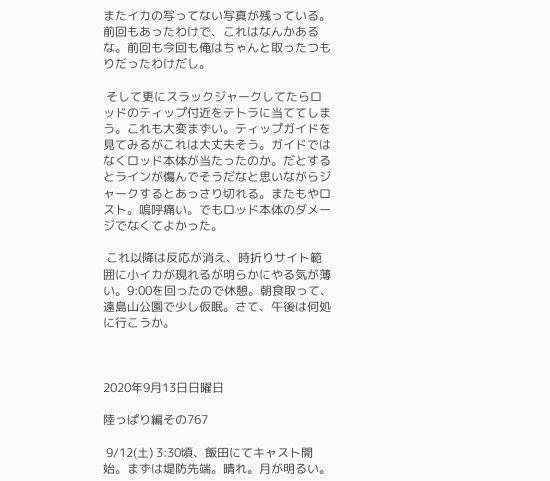またイカの写ってない写真が残っている。前回もあったわけで、これはなんかあるな。前回も今回も俺はちゃんと取ったつもりだったわけだし。

 そして更にスラックジャークしてたらロッドのティップ付近をテトラに当ててしまう。これも大変まずい。ティップガイドを見てみるがこれは大丈夫そう。ガイドではなくロッド本体が当たったのか。だとするとラインが傷んでそうだなと思いながらジャークするとあっさり切れる。またもやロスト。嗚呼痛い。でもロッド本体のダメージでなくてよかった。

 これ以降は反応が消え、時折りサイト範囲に小イカが現れるが明らかにやる気が薄い。9:00を回ったので休憩。朝食取って、遠島山公園で少し仮眠。さて、午後は何処に行こうか。



2020年9月13日日曜日

陸っぱり編その767

 9/12(土) 3:30頃、飯田にてキャスト開始。まずは堤防先端。晴れ。月が明るい。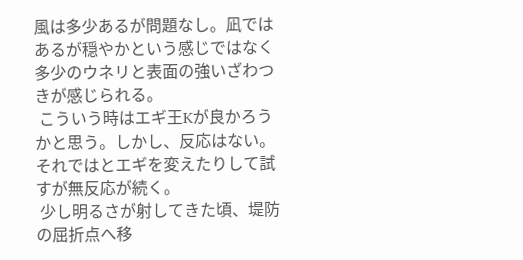風は多少あるが問題なし。凪ではあるが穏やかという感じではなく多少のウネリと表面の強いざわつきが感じられる。
 こういう時はエギ王Kが良かろうかと思う。しかし、反応はない。それではとエギを変えたりして試すが無反応が続く。
 少し明るさが射してきた頃、堤防の屈折点へ移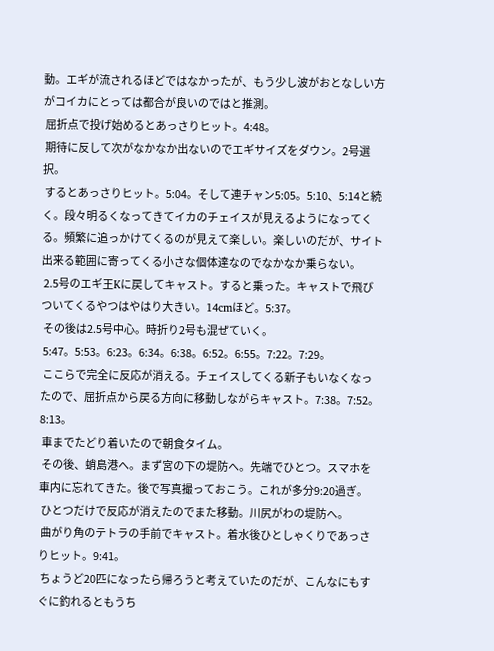動。エギが流されるほどではなかったが、もう少し波がおとなしい方がコイカにとっては都合が良いのではと推測。
 屈折点で投げ始めるとあっさりヒット。4:48。
 期待に反して次がなかなか出ないのでエギサイズをダウン。2号選択。
 するとあっさりヒット。5:04。そして連チャン5:05。5:10、5:14と続く。段々明るくなってきてイカのチェイスが見えるようになってくる。頻繁に追っかけてくるのが見えて楽しい。楽しいのだが、サイト出来る範囲に寄ってくる小さな個体達なのでなかなか乗らない。
 2.5号のエギ王Kに戻してキャスト。すると乗った。キャストで飛びついてくるやつはやはり大きい。14cmほど。5:37。
 その後は2.5号中心。時折り2号も混ぜていく。
 5:47。5:53。6:23。6:34。6:38。6:52。6:55。7:22。7:29。
 ここらで完全に反応が消える。チェイスしてくる新子もいなくなったので、屈折点から戻る方向に移動しながらキャスト。7:38。7:52。8:13。
 車までたどり着いたので朝食タイム。
 その後、蛸島港へ。まず宮の下の堤防へ。先端でひとつ。スマホを車内に忘れてきた。後で写真撮っておこう。これが多分9:20過ぎ。
 ひとつだけで反応が消えたのでまた移動。川尻がわの堤防へ。
 曲がり角のテトラの手前でキャスト。着水後ひとしゃくりであっさりヒット。9:41。
 ちょうど20匹になったら帰ろうと考えていたのだが、こんなにもすぐに釣れるともうち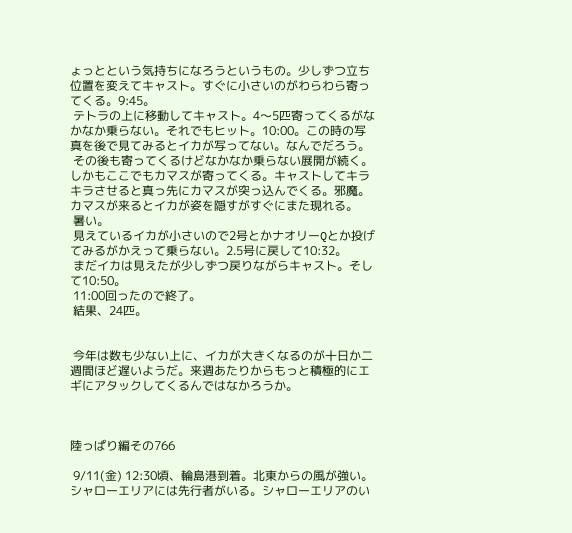ょっとという気持ちになろうというもの。少しずつ立ち位置を変えてキャスト。すぐに小さいのがわらわら寄ってくる。9:45。
 テトラの上に移動してキャスト。4〜5匹寄ってくるがなかなか乗らない。それでもヒット。10:00。この時の写真を後で見てみるとイカが写ってない。なんでだろう。
 その後も寄ってくるけどなかなか乗らない展開が続く。しかもここでもカマスが寄ってくる。キャストしてキラキラさせると真っ先にカマスが突っ込んでくる。邪魔。カマスが来るとイカが姿を隠すがすぐにまた現れる。
 暑い。
 見えているイカが小さいので2号とかナオリーQとか投げてみるがかえって乗らない。2.5号に戻して10:32。
 まだイカは見えたが少しずつ戻りながらキャスト。そして10:50。
 11:00回ったので終了。
 結果、24匹。


 今年は数も少ない上に、イカが大きくなるのが十日か二週間ほど遅いようだ。来週あたりからもっと積極的にエギにアタックしてくるんではなかろうか。



陸っぱり編その766

 9/11(金) 12:30頃、輪島港到着。北東からの風が強い。シャローエリアには先行者がいる。シャローエリアのい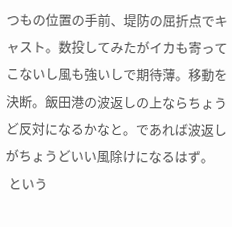つもの位置の手前、堤防の屈折点でキャスト。数投してみたがイカも寄ってこないし風も強いしで期待薄。移動を決断。飯田港の波返しの上ならちょうど反対になるかなと。であれば波返しがちょうどいい風除けになるはず。
 という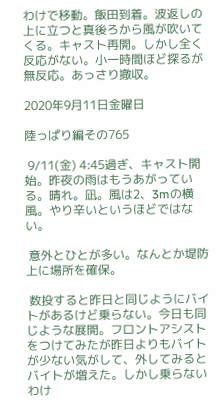わけで移動。飯田到着。波返しの上に立つと真後ろから風が吹いてくる。キャスト再開。しかし全く反応がない。小一時間ほど探るが無反応。あっさり撤収。

2020年9月11日金曜日

陸っぱり編その765

 9/11(金) 4:45過ぎ、キャスト開始。昨夜の雨はもうあがっている。晴れ。凪。風は2、3mの横風。やり辛いというほどではない。

 意外とひとが多い。なんとか堤防上に場所を確保。

 数投すると昨日と同じようにバイトがあるけど乗らない。今日も同じような展開。フロントアシストをつけてみたが昨日よりもバイトが少ない気がして、外してみるとバイトが増えた。しかし乗らないわけ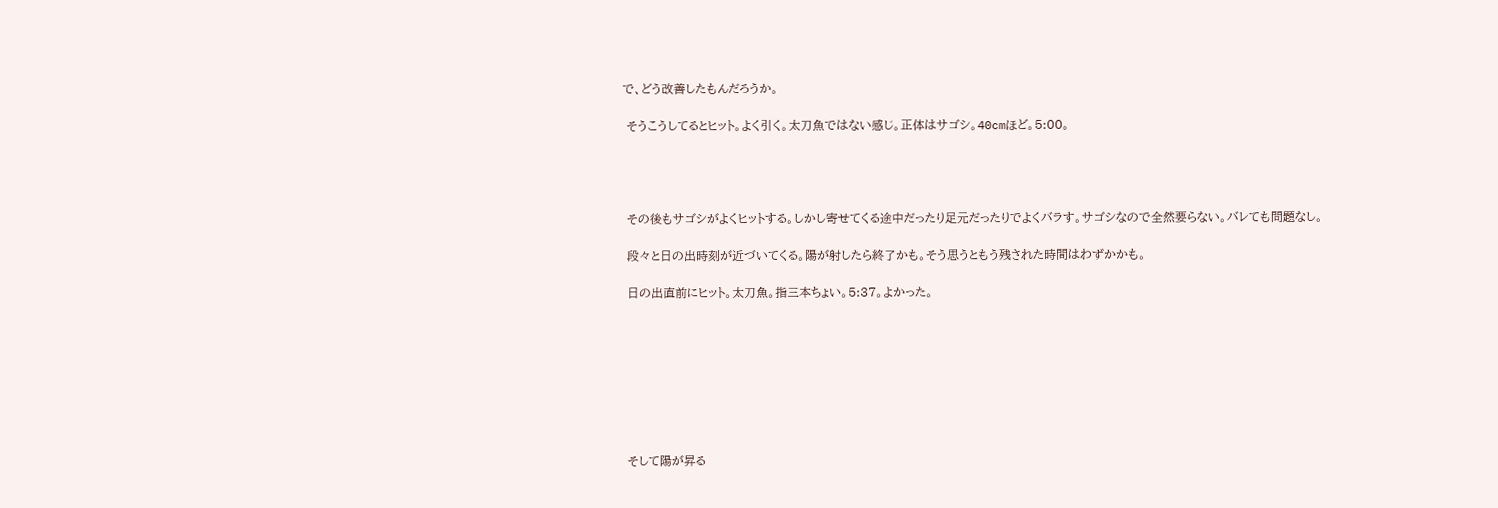で、どう改善したもんだろうか。

 そうこうしてるとヒット。よく引く。太刀魚ではない感じ。正体はサゴシ。40cmほど。5:00。




 その後もサゴシがよくヒットする。しかし寄せてくる途中だったり足元だったりでよくバラす。サゴシなので全然要らない。バレても問題なし。

 段々と日の出時刻が近づいてくる。陽が射したら終了かも。そう思うともう残された時間はわずかかも。

 日の出直前にヒット。太刀魚。指三本ちょい。5:37。よかった。








 そして陽が昇る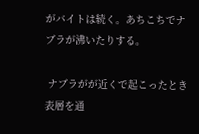がバイトは続く。あちこちでナブラが沸いたりする。

 ナブラがが近くで起こったとき表層を通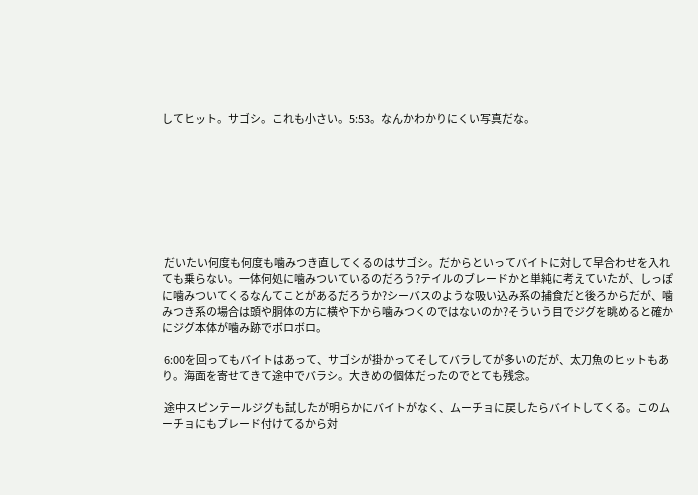してヒット。サゴシ。これも小さい。5:53。なんかわかりにくい写真だな。








 だいたい何度も何度も噛みつき直してくるのはサゴシ。だからといってバイトに対して早合わせを入れても乗らない。一体何処に噛みついているのだろう?テイルのブレードかと単純に考えていたが、しっぽに噛みついてくるなんてことがあるだろうか?シーバスのような吸い込み系の捕食だと後ろからだが、噛みつき系の場合は頭や胴体の方に横や下から噛みつくのではないのか?そういう目でジグを眺めると確かにジグ本体が噛み跡でボロボロ。

 6:00を回ってもバイトはあって、サゴシが掛かってそしてバラしてが多いのだが、太刀魚のヒットもあり。海面を寄せてきて途中でバラシ。大きめの個体だったのでとても残念。

 途中スピンテールジグも試したが明らかにバイトがなく、ムーチョに戻したらバイトしてくる。このムーチョにもブレード付けてるから対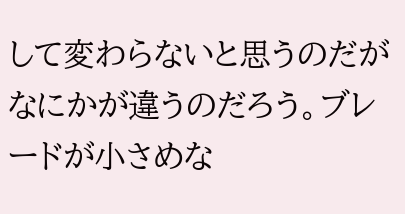して変わらないと思うのだがなにかが違うのだろう。ブレードが小さめな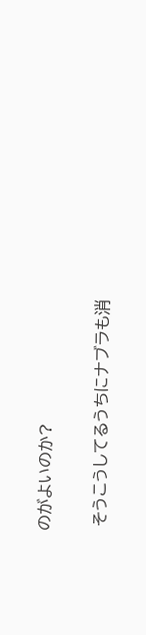のがよいのか?

 そうこうしてるうちにナブラも消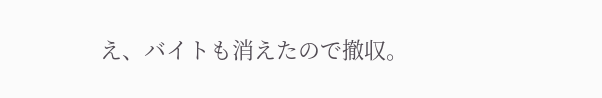え、バイトも消えたので撤収。